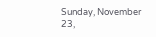Sunday, November 23,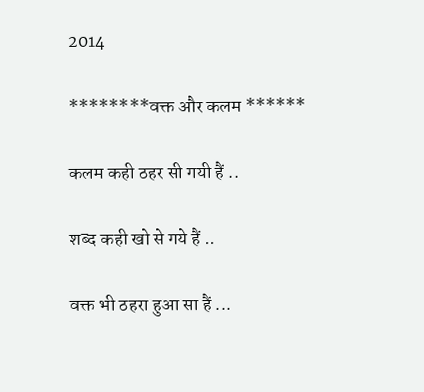2014

********वक्त और कलम ******

कलम कही ठहर सी गयी हैं ..

शब्द कही खो से गये हैं ..

वक्त भी ठहरा हुआ सा हैं ...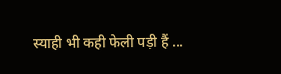स्याही भी कही फेली पड़ी हैं ...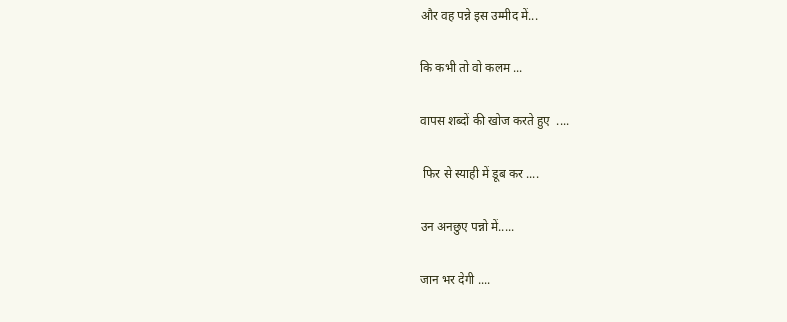और वह पन्ने इस उम्मीद में...

कि कभी तो वो कलम ...

वापस शब्दों की खोज करते हुए  ....

 फिर से स्याही में डूब कर ....

उन अनछुए पन्नो में.....

जान भर देगी ....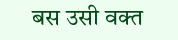बस उसी वक्त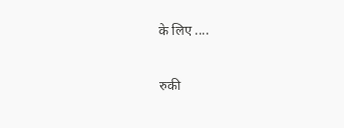के लिए ....

रुकी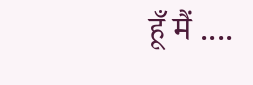हूँ मैं ....